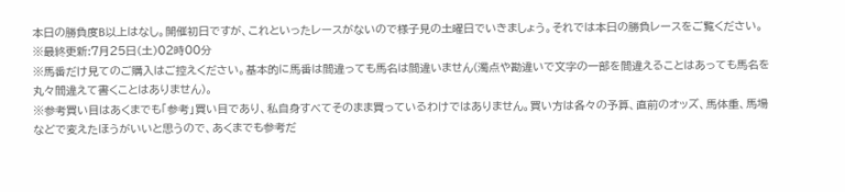本日の勝負度B以上はなし。開催初日ですが、これといったレースがないので様子見の土曜日でいきましょう。それでは本日の勝負レースをご覧ください。
※最終更新:7月25日(土)02時00分
※馬番だけ見てのご購入はご控えください。基本的に馬番は間違っても馬名は間違いません(濁点や勘違いで文字の一部を間違えることはあっても馬名を丸々間違えて書くことはありません)。
※参考買い目はあくまでも「参考」買い目であり、私自身すべてそのまま買っているわけではありません。買い方は各々の予算、直前のオッズ、馬体重、馬場などで変えたほうがいいと思うので、あくまでも参考だ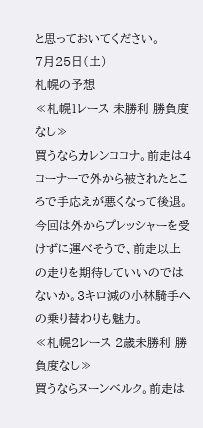と思っておいてください。
7月25日(土)
札幌の予想
≪札幌1レース 未勝利 勝負度なし≫
買うならカレンココナ。前走は4コーナーで外から被されたところで手応えが悪くなって後退。今回は外からプレッシャーを受けずに運べそうで、前走以上の走りを期待していいのではないか。3キロ減の小林騎手への乗り替わりも魅力。
≪札幌2レース 2歳未勝利 勝負度なし≫
買うならヌーンベルク。前走は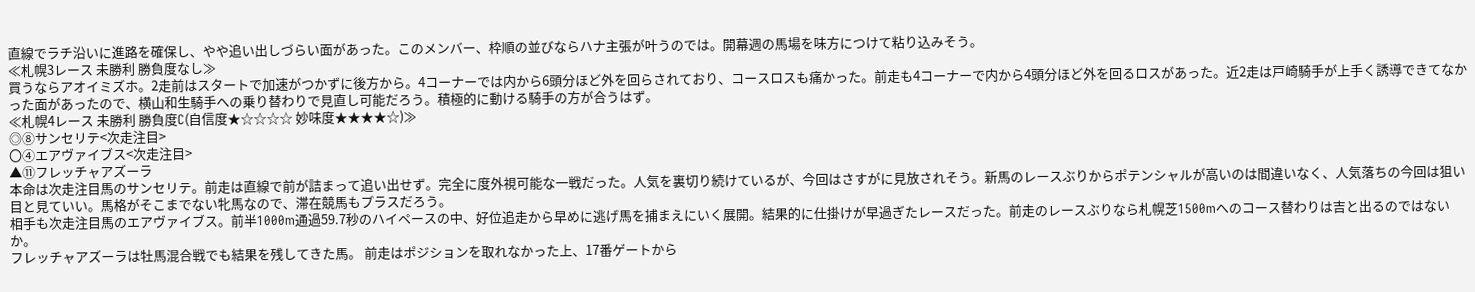直線でラチ沿いに進路を確保し、やや追い出しづらい面があった。このメンバー、枠順の並びならハナ主張が叶うのでは。開幕週の馬場を味方につけて粘り込みそう。
≪札幌3レース 未勝利 勝負度なし≫
買うならアオイミズホ。2走前はスタートで加速がつかずに後方から。4コーナーでは内から6頭分ほど外を回らされており、コースロスも痛かった。前走も4コーナーで内から4頭分ほど外を回るロスがあった。近2走は戸崎騎手が上手く誘導できてなかった面があったので、横山和生騎手への乗り替わりで見直し可能だろう。積極的に動ける騎手の方が合うはず。
≪札幌4レース 未勝利 勝負度C(自信度★☆☆☆☆ 妙味度★★★★☆)≫
◎⑧サンセリテ<次走注目>
〇④エアヴァイブス<次走注目>
▲⑪フレッチャアズーラ
本命は次走注目馬のサンセリテ。前走は直線で前が詰まって追い出せず。完全に度外視可能な一戦だった。人気を裏切り続けているが、今回はさすがに見放されそう。新馬のレースぶりからポテンシャルが高いのは間違いなく、人気落ちの今回は狙い目と見ていい。馬格がそこまでない牝馬なので、滞在競馬もプラスだろう。
相手も次走注目馬のエアヴァイブス。前半1000m通過59.7秒のハイペースの中、好位追走から早めに逃げ馬を捕まえにいく展開。結果的に仕掛けが早過ぎたレースだった。前走のレースぶりなら札幌芝1500mへのコース替わりは吉と出るのではないか。
フレッチャアズーラは牡馬混合戦でも結果を残してきた馬。 前走はポジションを取れなかった上、17番ゲートから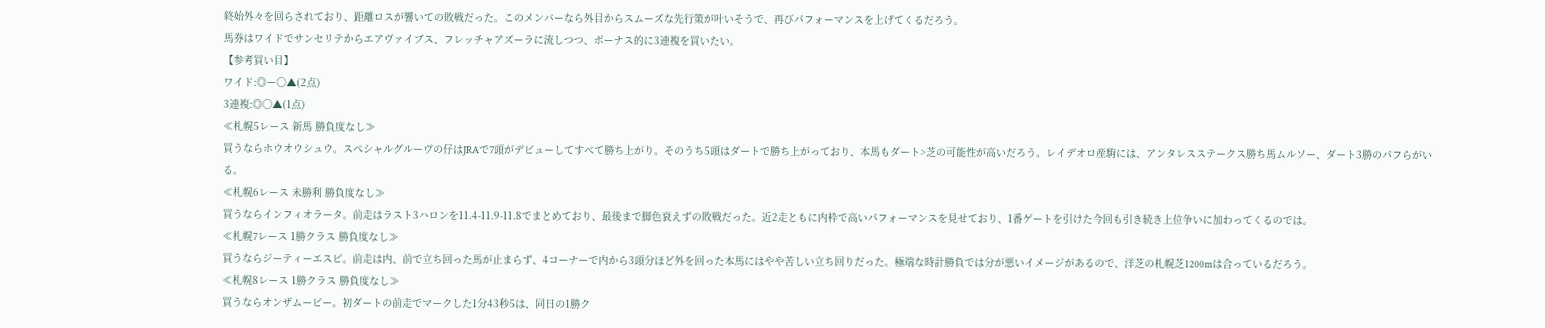終始外々を回らされており、距離ロスが響いての敗戦だった。このメンバーなら外目からスムーズな先行策が叶いそうで、再びパフォーマンスを上げてくるだろう。
馬券はワイドでサンセリテからエアヴァイブス、フレッチャアズーラに流しつつ、ボーナス的に3連複を買いたい。
【参考買い目】
ワイド:◎ー〇▲(2点)
3連複:◎〇▲(1点)
≪札幌5レース 新馬 勝負度なし≫
買うならホウオウシュウ。スペシャルグルーヴの仔はJRAで7頭がデビューしてすべて勝ち上がり。そのうち5頭はダートで勝ち上がっており、本馬もダート>芝の可能性が高いだろう。レイデオロ産駒には、アンタレスステークス勝ち馬ムルソー、ダート3勝のパフらがいる。
≪札幌6レース 未勝利 勝負度なし≫
買うならインフィオラータ。前走はラスト3ハロンを11.4-11.9-11.8でまとめており、最後まで脚色衰えずの敗戦だった。近2走ともに内枠で高いパフォーマンスを見せており、1番ゲートを引けた今回も引き続き上位争いに加わってくるのでは。
≪札幌7レース 1勝クラス 勝負度なし≫
買うならジーティーエスピ。前走は内、前で立ち回った馬が止まらず、4コーナーで内から3頭分ほど外を回った本馬にはやや苦しい立ち回りだった。極端な時計勝負では分が悪いイメージがあるので、洋芝の札幌芝1200mは合っているだろう。
≪札幌8レース 1勝クラス 勝負度なし≫
買うならオンザムービー。初ダートの前走でマークした1分43秒5は、同日の1勝ク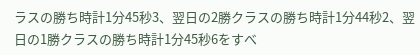ラスの勝ち時計1分45秒3、翌日の2勝クラスの勝ち時計1分44秒2、翌日の1勝クラスの勝ち時計1分45秒6をすべ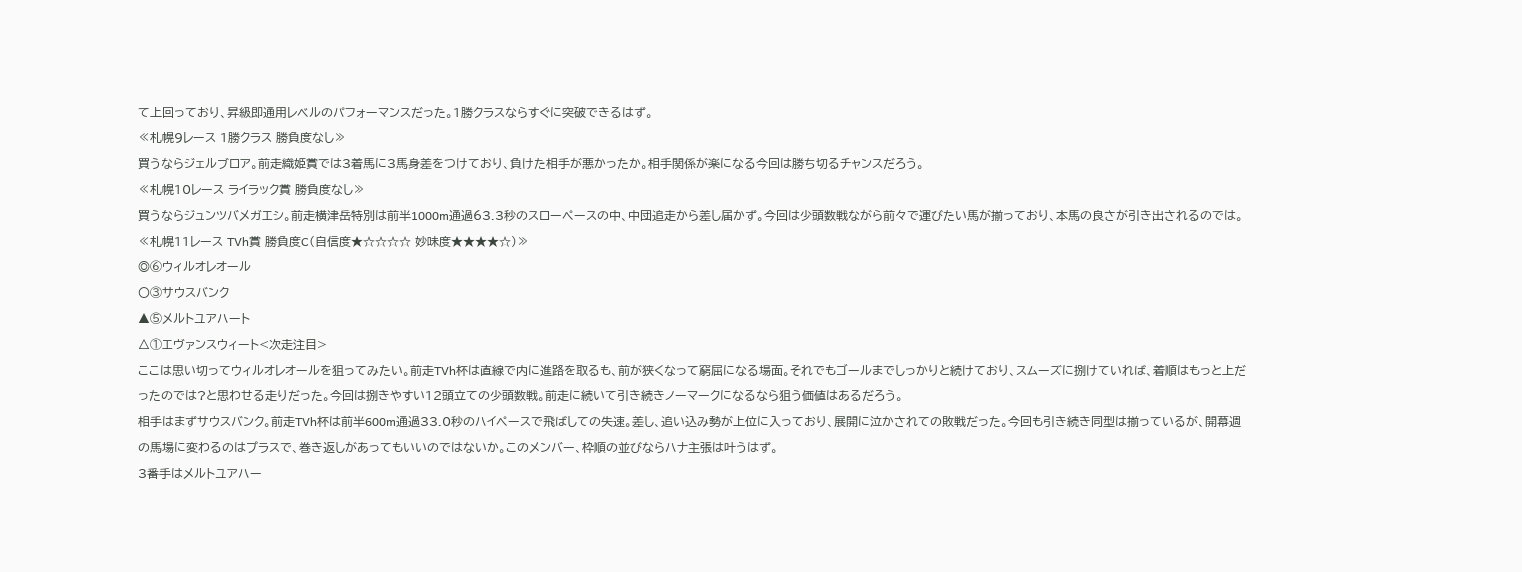て上回っており、昇級即通用レベルのパフォーマンスだった。1勝クラスならすぐに突破できるはず。
≪札幌9レース 1勝クラス 勝負度なし≫
買うならジェルブロア。前走織姫賞では3着馬に3馬身差をつけており、負けた相手が悪かったか。相手関係が楽になる今回は勝ち切るチャンスだろう。
≪札幌10レース ライラック賞 勝負度なし≫
買うならジュンツバメガエシ。前走横津岳特別は前半1000m通過63.3秒のスローペースの中、中団追走から差し届かず。今回は少頭数戦ながら前々で運びたい馬が揃っており、本馬の良さが引き出されるのでは。
≪札幌11レース TVh賞 勝負度C(自信度★☆☆☆☆ 妙味度★★★★☆)≫
◎⑥ウィルオレオール
〇③サウスバンク
▲⑤メルトユアハート
△①エヴァンスウィート<次走注目>
ここは思い切ってウィルオレオールを狙ってみたい。前走TVh杯は直線で内に進路を取るも、前が狭くなって窮屈になる場面。それでもゴールまでしっかりと続けており、スムーズに捌けていれば、着順はもっと上だったのでは?と思わせる走りだった。今回は捌きやすい12頭立ての少頭数戦。前走に続いて引き続きノーマークになるなら狙う価値はあるだろう。
相手はまずサウスバンク。前走TVh杯は前半600m通過33.0秒のハイペースで飛ばしての失速。差し、追い込み勢が上位に入っており、展開に泣かされての敗戦だった。今回も引き続き同型は揃っているが、開幕週の馬場に変わるのはプラスで、巻き返しがあってもいいのではないか。このメンバー、枠順の並びならハナ主張は叶うはず。
3番手はメルトユアハー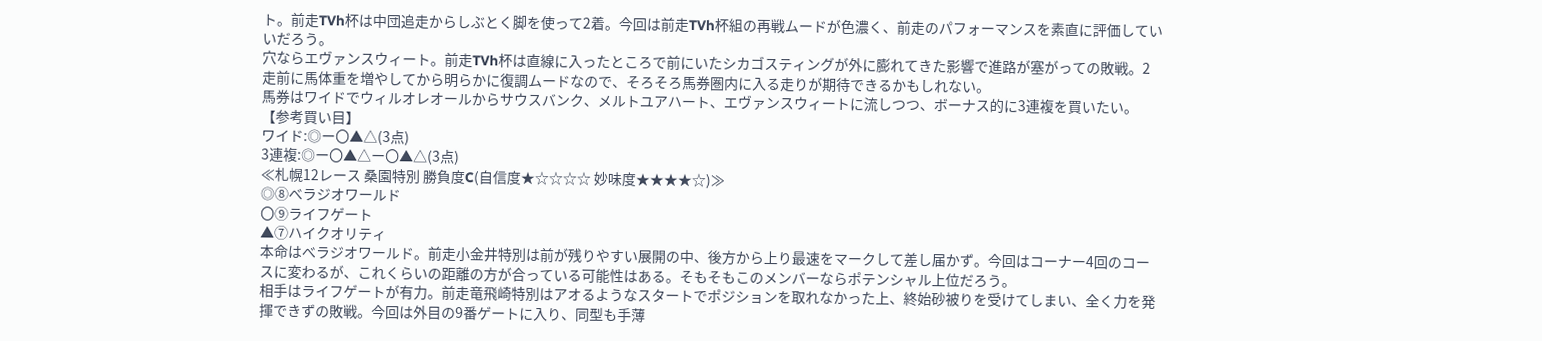ト。前走TVh杯は中団追走からしぶとく脚を使って2着。今回は前走TVh杯組の再戦ムードが色濃く、前走のパフォーマンスを素直に評価していいだろう。
穴ならエヴァンスウィート。前走TVh杯は直線に入ったところで前にいたシカゴスティングが外に膨れてきた影響で進路が塞がっての敗戦。2走前に馬体重を増やしてから明らかに復調ムードなので、そろそろ馬券圏内に入る走りが期待できるかもしれない。
馬券はワイドでウィルオレオールからサウスバンク、メルトユアハート、エヴァンスウィートに流しつつ、ボーナス的に3連複を買いたい。
【参考買い目】
ワイド:◎ー〇▲△(3点)
3連複:◎ー〇▲△ー〇▲△(3点)
≪札幌12レース 桑園特別 勝負度C(自信度★☆☆☆☆ 妙味度★★★★☆)≫
◎⑧べラジオワールド
〇⑨ライフゲート
▲⑦ハイクオリティ
本命はべラジオワールド。前走小金井特別は前が残りやすい展開の中、後方から上り最速をマークして差し届かず。今回はコーナー4回のコースに変わるが、これくらいの距離の方が合っている可能性はある。そもそもこのメンバーならポテンシャル上位だろう。
相手はライフゲートが有力。前走竜飛崎特別はアオるようなスタートでポジションを取れなかった上、終始砂被りを受けてしまい、全く力を発揮できずの敗戦。今回は外目の9番ゲートに入り、同型も手薄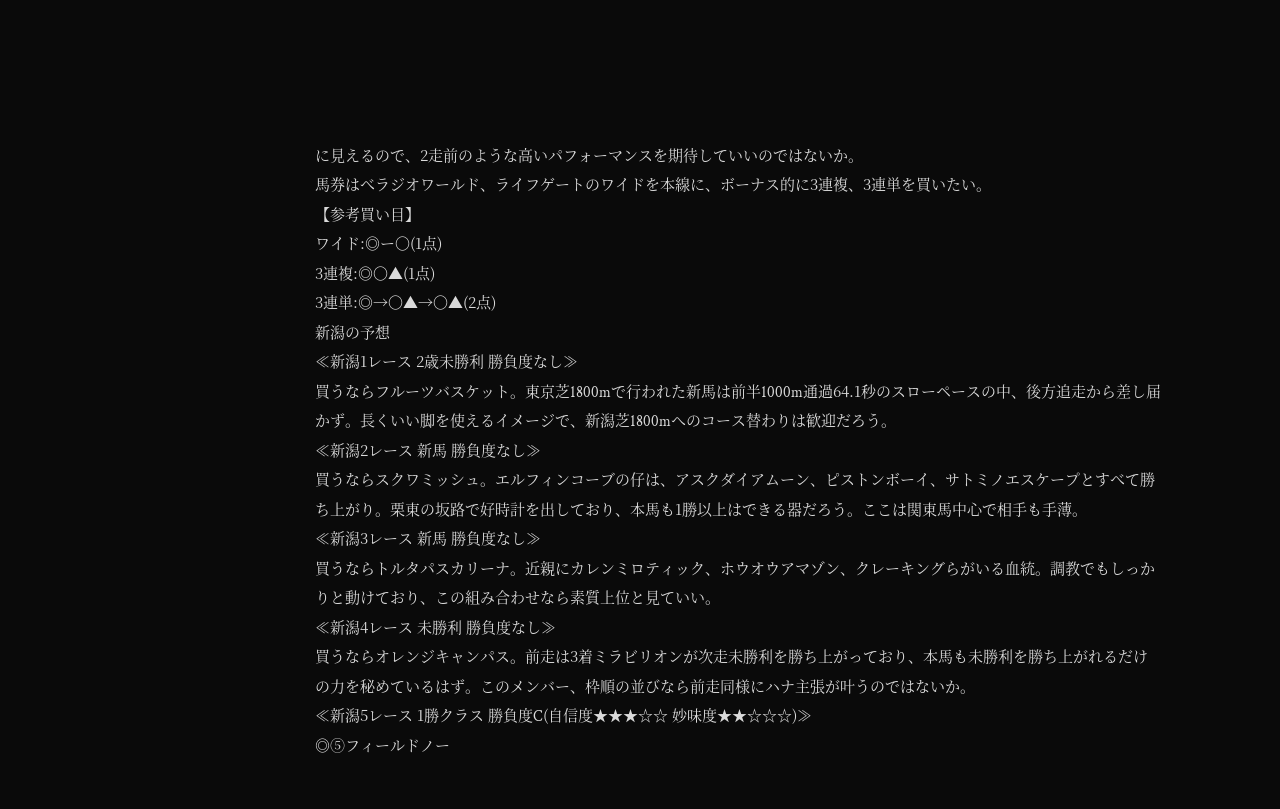に見えるので、2走前のような高いパフォーマンスを期待していいのではないか。
馬券はべラジオワールド、ライフゲートのワイドを本線に、ボーナス的に3連複、3連単を買いたい。
【参考買い目】
ワイド:◎ー〇(1点)
3連複:◎〇▲(1点)
3連単:◎→〇▲→〇▲(2点)
新潟の予想
≪新潟1レース 2歳未勝利 勝負度なし≫
買うならフルーツバスケット。東京芝1800mで行われた新馬は前半1000m通過64.1秒のスローペースの中、後方追走から差し届かず。長くいい脚を使えるイメージで、新潟芝1800mへのコース替わりは歓迎だろう。
≪新潟2レース 新馬 勝負度なし≫
買うならスクワミッシュ。エルフィンコーブの仔は、アスクダイアムーン、ピストンボーイ、サトミノエスケープとすべて勝ち上がり。栗東の坂路で好時計を出しており、本馬も1勝以上はできる器だろう。ここは関東馬中心で相手も手薄。
≪新潟3レース 新馬 勝負度なし≫
買うならトルタパスカリーナ。近親にカレンミロティック、ホウオウアマゾン、クレーキングらがいる血統。調教でもしっかりと動けており、この組み合わせなら素質上位と見ていい。
≪新潟4レース 未勝利 勝負度なし≫
買うならオレンジキャンパス。前走は3着ミラビリオンが次走未勝利を勝ち上がっており、本馬も未勝利を勝ち上がれるだけの力を秘めているはず。このメンバー、枠順の並びなら前走同様にハナ主張が叶うのではないか。
≪新潟5レース 1勝クラス 勝負度C(自信度★★★☆☆ 妙味度★★☆☆☆)≫
◎⑤フィールドノー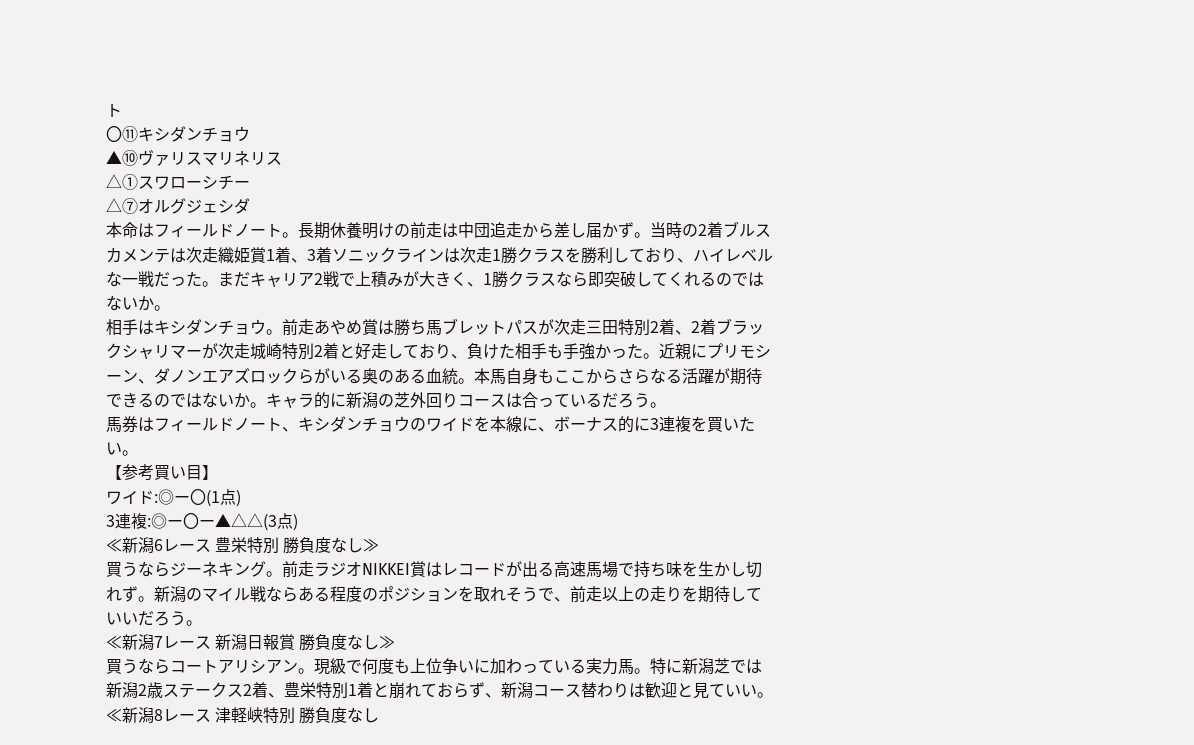ト
〇⑪キシダンチョウ
▲⑩ヴァリスマリネリス
△①スワローシチー
△⑦オルグジェシダ
本命はフィールドノート。長期休養明けの前走は中団追走から差し届かず。当時の2着ブルスカメンテは次走織姫賞1着、3着ソニックラインは次走1勝クラスを勝利しており、ハイレベルな一戦だった。まだキャリア2戦で上積みが大きく、1勝クラスなら即突破してくれるのではないか。
相手はキシダンチョウ。前走あやめ賞は勝ち馬ブレットパスが次走三田特別2着、2着ブラックシャリマーが次走城崎特別2着と好走しており、負けた相手も手強かった。近親にプリモシーン、ダノンエアズロックらがいる奥のある血統。本馬自身もここからさらなる活躍が期待できるのではないか。キャラ的に新潟の芝外回りコースは合っているだろう。
馬券はフィールドノート、キシダンチョウのワイドを本線に、ボーナス的に3連複を買いたい。
【参考買い目】
ワイド:◎ー〇(1点)
3連複:◎ー〇ー▲△△(3点)
≪新潟6レース 豊栄特別 勝負度なし≫
買うならジーネキング。前走ラジオNIKKEI賞はレコードが出る高速馬場で持ち味を生かし切れず。新潟のマイル戦ならある程度のポジションを取れそうで、前走以上の走りを期待していいだろう。
≪新潟7レース 新潟日報賞 勝負度なし≫
買うならコートアリシアン。現級で何度も上位争いに加わっている実力馬。特に新潟芝では新潟2歳ステークス2着、豊栄特別1着と崩れておらず、新潟コース替わりは歓迎と見ていい。
≪新潟8レース 津軽峡特別 勝負度なし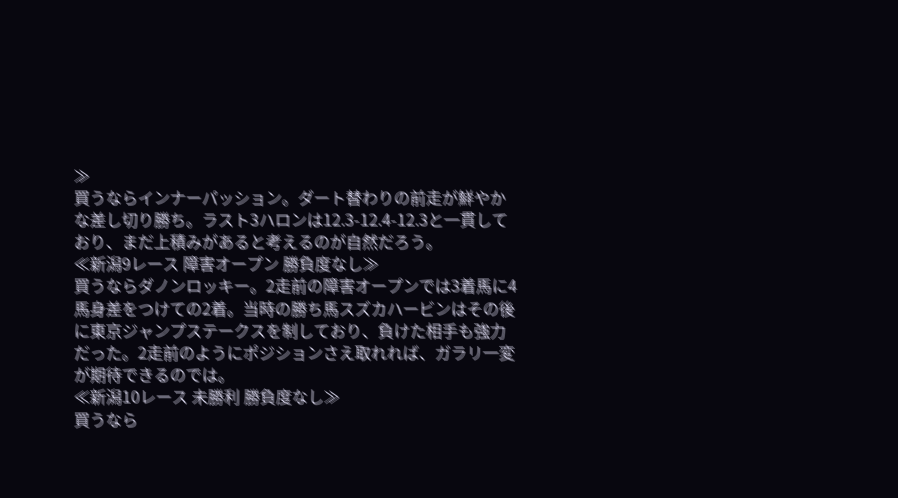≫
買うならインナーパッション。ダート替わりの前走が鮮やかな差し切り勝ち。ラスト3ハロンは12.3-12.4-12.3と一貫しており、まだ上積みがあると考えるのが自然だろう。
≪新潟9レース 障害オープン 勝負度なし≫
買うならダノンロッキー。2走前の障害オープンでは3着馬に4馬身差をつけての2着。当時の勝ち馬スズカハービンはその後に東京ジャンプステークスを制しており、負けた相手も強力だった。2走前のようにポジションさえ取れれば、ガラリ一変が期待できるのでは。
≪新潟10レース 未勝利 勝負度なし≫
買うなら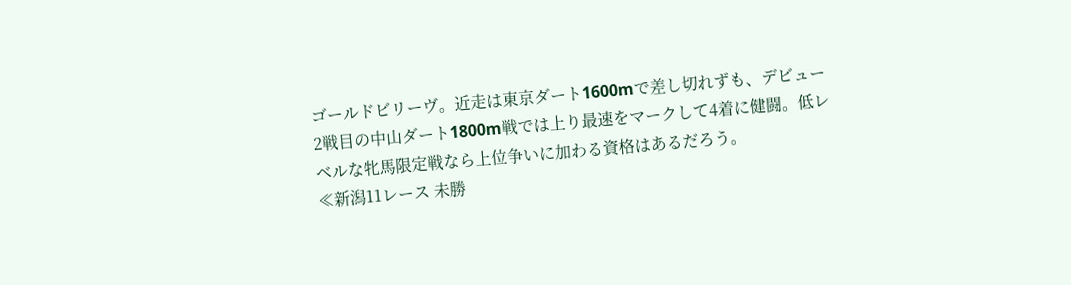ゴールドビリーヴ。近走は東京ダート1600mで差し切れずも、デビュー2戦目の中山ダート1800m戦では上り最速をマークして4着に健闘。低レベルな牝馬限定戦なら上位争いに加わる資格はあるだろう。
≪新潟11レース 未勝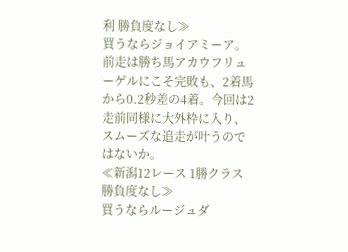利 勝負度なし≫
買うならジョイアミーア。前走は勝ち馬アカウフリューゲルにこそ完敗も、2着馬から0.2秒差の4着。今回は2走前同様に大外枠に入り、スムーズな追走が叶うのではないか。
≪新潟12レース 1勝クラス 勝負度なし≫
買うならルージュダ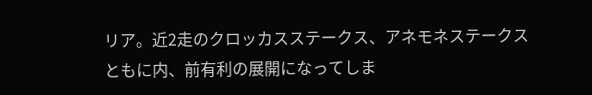リア。近2走のクロッカスステークス、アネモネステークスともに内、前有利の展開になってしま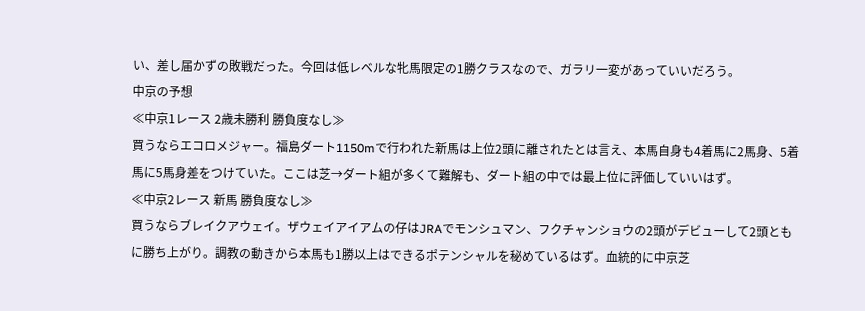い、差し届かずの敗戦だった。今回は低レベルな牝馬限定の1勝クラスなので、ガラリ一変があっていいだろう。
中京の予想
≪中京1レース 2歳未勝利 勝負度なし≫
買うならエコロメジャー。福島ダート1150mで行われた新馬は上位2頭に離されたとは言え、本馬自身も4着馬に2馬身、5着馬に5馬身差をつけていた。ここは芝→ダート組が多くて難解も、ダート組の中では最上位に評価していいはず。
≪中京2レース 新馬 勝負度なし≫
買うならブレイクアウェイ。ザウェイアイアムの仔はJRAでモンシュマン、フクチャンショウの2頭がデビューして2頭ともに勝ち上がり。調教の動きから本馬も1勝以上はできるポテンシャルを秘めているはず。血統的に中京芝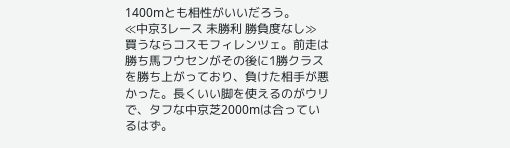1400mとも相性がいいだろう。
≪中京3レース 未勝利 勝負度なし≫
買うならコスモフィレンツェ。前走は勝ち馬フウセンがその後に1勝クラスを勝ち上がっており、負けた相手が悪かった。長くいい脚を使えるのがウリで、タフな中京芝2000mは合っているはず。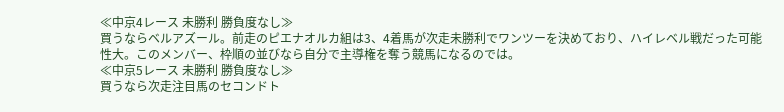≪中京4レース 未勝利 勝負度なし≫
買うならベルアズール。前走のピエナオルカ組は3、4着馬が次走未勝利でワンツーを決めており、ハイレベル戦だった可能性大。このメンバー、枠順の並びなら自分で主導権を奪う競馬になるのでは。
≪中京5レース 未勝利 勝負度なし≫
買うなら次走注目馬のセコンドト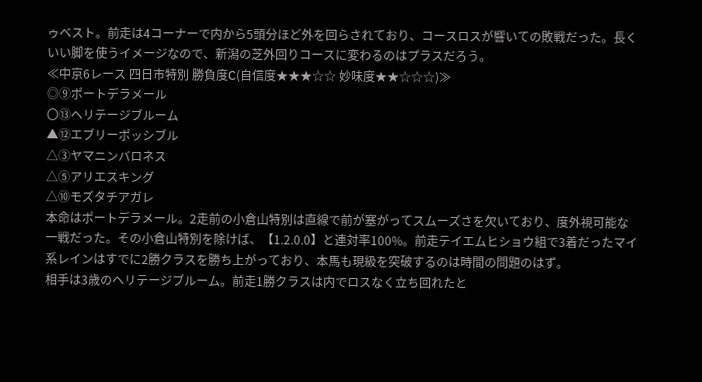ゥベスト。前走は4コーナーで内から5頭分ほど外を回らされており、コースロスが響いての敗戦だった。長くいい脚を使うイメージなので、新潟の芝外回りコースに変わるのはプラスだろう。
≪中京6レース 四日市特別 勝負度C(自信度★★★☆☆ 妙味度★★☆☆☆)≫
◎⑨ポートデラメール
〇⑬ヘリテージブルーム
▲⑫エブリーポッシブル
△③ヤマニンバロネス
△⑤アリエスキング
△⑩モズタチアガレ
本命はポートデラメール。2走前の小倉山特別は直線で前が塞がってスムーズさを欠いており、度外視可能な一戦だった。その小倉山特別を除けば、【1.2.0.0】と連対率100%。前走テイエムヒショウ組で3着だったマイ系レインはすでに2勝クラスを勝ち上がっており、本馬も現級を突破するのは時間の問題のはず。
相手は3歳のヘリテージブルーム。前走1勝クラスは内でロスなく立ち回れたと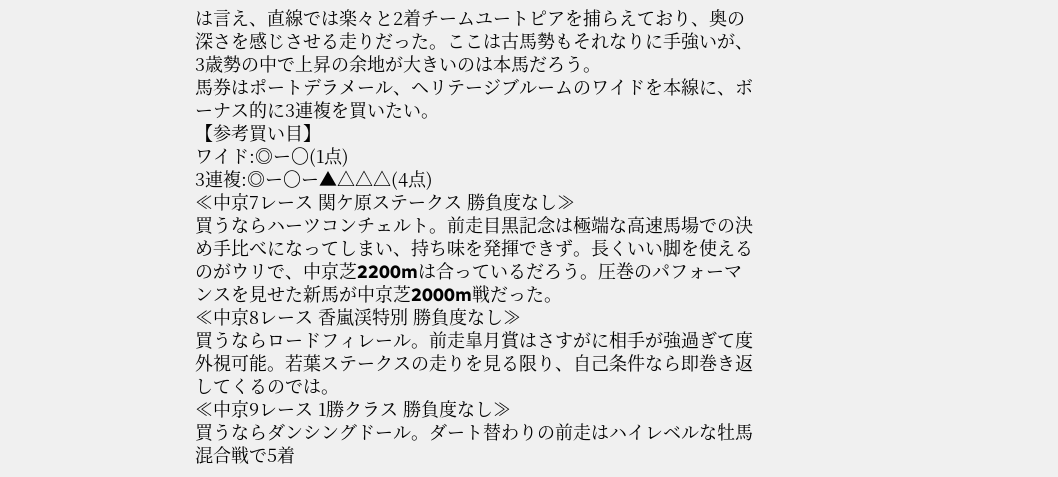は言え、直線では楽々と2着チームユートピアを捕らえており、奥の深さを感じさせる走りだった。ここは古馬勢もそれなりに手強いが、3歳勢の中で上昇の余地が大きいのは本馬だろう。
馬券はポートデラメール、ヘリテージブルームのワイドを本線に、ボーナス的に3連複を買いたい。
【参考買い目】
ワイド:◎ー〇(1点)
3連複:◎ー〇ー▲△△△(4点)
≪中京7レース 関ケ原ステークス 勝負度なし≫
買うならハーツコンチェルト。前走目黒記念は極端な高速馬場での決め手比べになってしまい、持ち味を発揮できず。長くいい脚を使えるのがウリで、中京芝2200mは合っているだろう。圧巻のパフォーマンスを見せた新馬が中京芝2000m戦だった。
≪中京8レース 香嵐渓特別 勝負度なし≫
買うならロードフィレール。前走皐月賞はさすがに相手が強過ぎて度外視可能。若葉ステークスの走りを見る限り、自己条件なら即巻き返してくるのでは。
≪中京9レース 1勝クラス 勝負度なし≫
買うならダンシングドール。ダート替わりの前走はハイレベルな牡馬混合戦で5着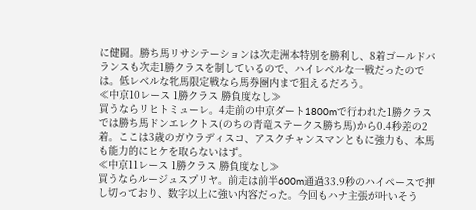に健闘。勝ち馬リサシテーションは次走洲本特別を勝利し、8着ゴールドバランスも次走1勝クラスを制しているので、ハイレベルな一戦だったのでは。低レベルな牝馬限定戦なら馬券圏内まで狙えるだろう。
≪中京10レース 1勝クラス 勝負度なし≫
買うならリヒトミューレ。4走前の中京ダート1800mで行われた1勝クラスでは勝ち馬ドンエレクトス(のちの青竜ステークス勝ち馬)から0.4秒差の2着。ここは3歳のガウラディスコ、アスクチャンスマンともに強力も、本馬も能力的にヒケを取らないはず。
≪中京11レース 1勝クラス 勝負度なし≫
買うならルージュスプリヤ。前走は前半600m通過33.9秒のハイペースで押し切っており、数字以上に強い内容だった。今回もハナ主張が叶いそう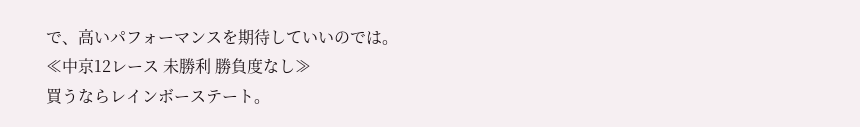で、高いパフォーマンスを期待していいのでは。
≪中京12レース 未勝利 勝負度なし≫
買うならレインボーステート。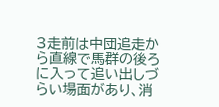3走前は中団追走から直線で馬群の後ろに入って追い出しづらい場面があり、消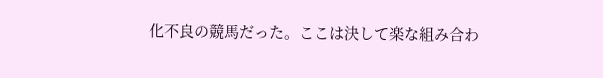化不良の競馬だった。ここは決して楽な組み合わ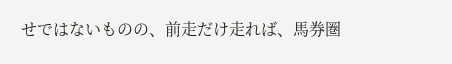せではないものの、前走だけ走れば、馬券圏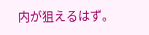内が狙えるはず。